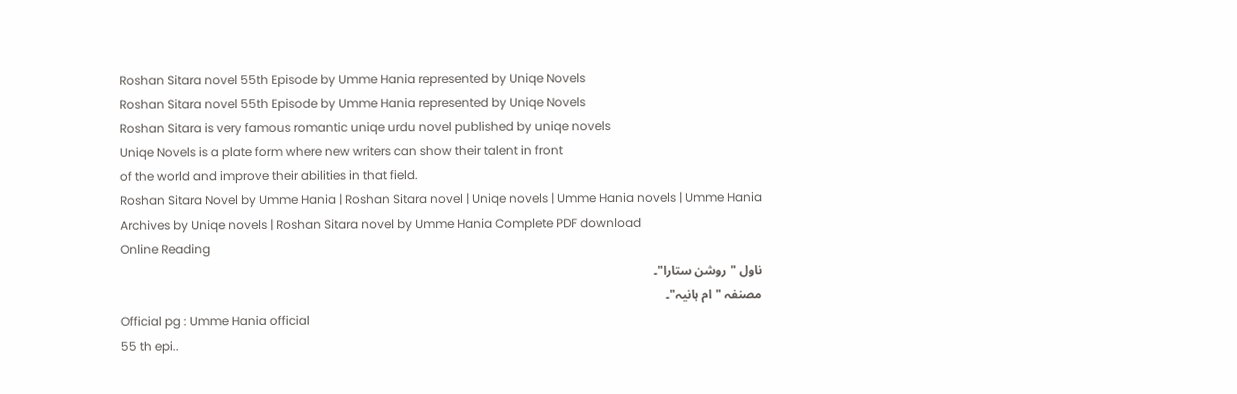Roshan Sitara novel 55th Episode by Umme Hania represented by Uniqe Novels
Roshan Sitara novel 55th Episode by Umme Hania represented by Uniqe Novels
Roshan Sitara is very famous romantic uniqe urdu novel published by uniqe novels
Uniqe Novels is a plate form where new writers can show their talent in front
of the world and improve their abilities in that field.
Roshan Sitara Novel by Umme Hania | Roshan Sitara novel | Uniqe novels | Umme Hania novels | Umme Hania Archives by Uniqe novels | Roshan Sitara novel by Umme Hania Complete PDF download
Online Reading
ناول "روشن ستارا"۔
مصنفہ "ام ہانیہ"۔
Official pg : Umme Hania official
55 th epi..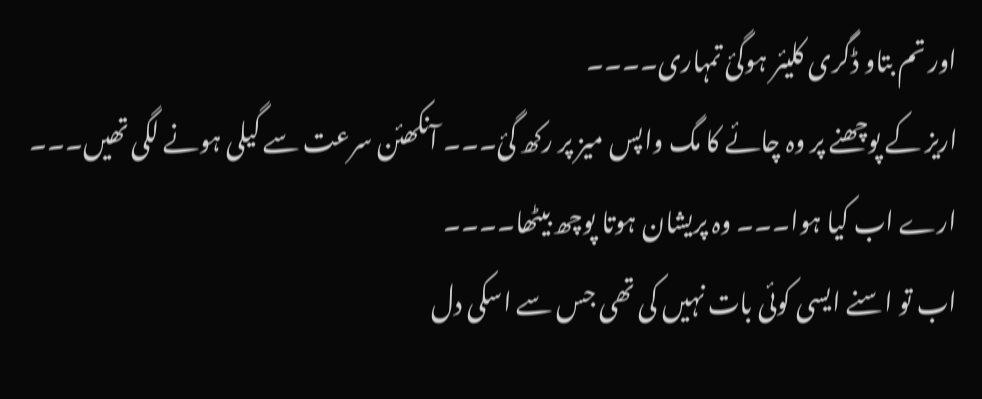اور تم بتاو ڈگری کلیئر ہوگئ تمہاری۔۔۔۔
اریز کے پوچھنے پر وہ چائے کا مگ واپس میز پر رکھ گئ۔۔۔ آنکھئن سرعت سے گیلی ہونے لگی تھیں۔۔۔
ارے اب کیا ہوا۔۔۔ وہ پریشان ہوتا پوچھ بیٹھا۔۔۔۔
اب تو اسنے ایسی کوئی بات نہیں کی تھی جس سے اسکی دل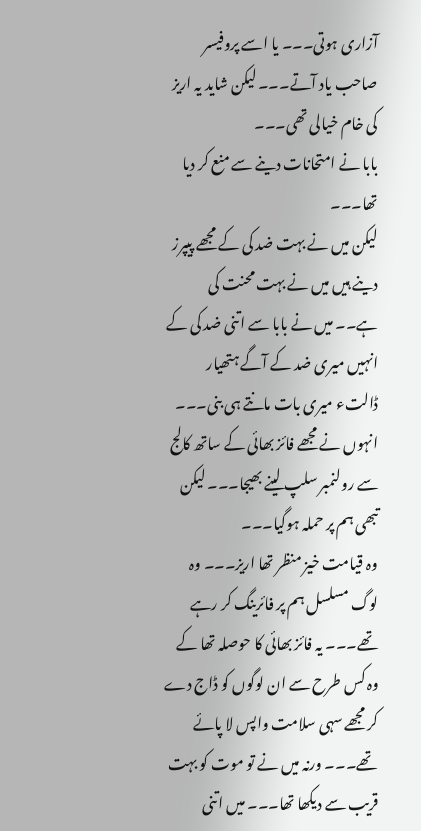آزاری ہوتی۔۔۔ یا اسے پروفیسر صاحب یاد آتے۔۔۔ لیکن شاید یہ اریز کی خام خیالی تھی۔۔۔
بابا نے امتحانات دینے سے منع کر دیا تھا۔۔۔
لیکن میں نے بہت ضد کی کے مجھے پیپرز دینے ہیں میں نے بہت محنت کی ہے۔۔ میں نے بابا سے اتنی ضد کی کے انہیں میری ضد کے آگے ہتھیار ڈالتء میری بات مانتے ہی بنی۔۔۔
انہوں نے مجھے فائز بھائی کے ساتھ کالج سے رولنمبر سلپ لینے بھیجا۔۔۔ لیکن تبھی ہم پر حملہ ہوگیا۔۔۔
وہ قیامت خیز منظر تھا اریز۔۔۔ وہ لوگ مسلسل ہم پر فائرینگ کر رہے تھے۔۔۔ یہ فائز بھائی کا حوصلہ تھا کے وہ کس طرح سے ان لوگوں کو ڈاج دے کر مجھے سہی سلامت واپس لا پائے تھے۔۔۔ ورنہ میں نے تو موت کو بہت قریب سے دیکھا تھا۔۔۔ میں اتنی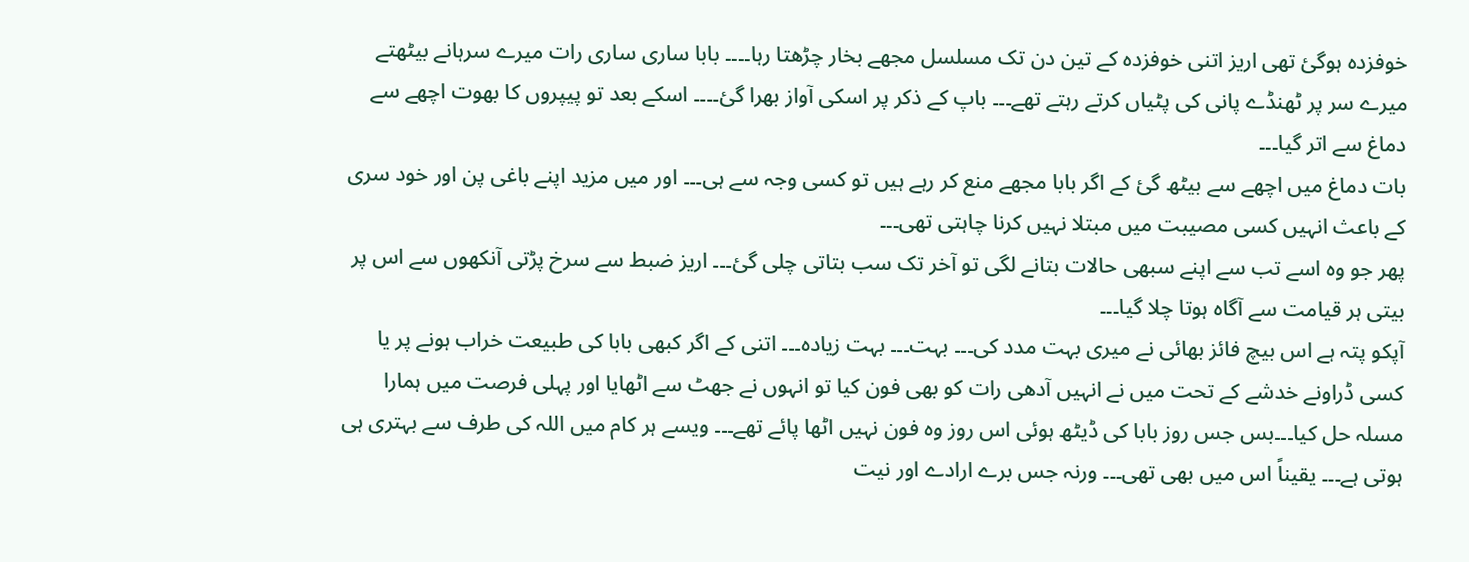خوفزدہ ہوگئ تھی اریز اتنی خوفزدہ کے تین دن تک مسلسل مجھے بخار چڑھتا رہا۔۔۔۔ بابا ساری ساری رات میرے سرہانے بیٹھتے میرے سر پر ٹھنڈے پانی کی پٹیاں کرتے رہتے تھے۔۔۔ باپ کے ذکر پر اسکی آواز بھرا گئ۔۔۔۔ اسکے بعد تو پیپروں کا بھوت اچھے سے دماغ سے اتر گیا۔۔۔
بات دماغ میں اچھے سے بیٹھ گئ کے اگر بابا مجھے منع کر رہے ہیں تو کسی وجہ سے ہی۔۔۔ اور میں مزید اپنے باغی پن اور خود سری کے باعث انہیں کسی مصیبت میں مبتلا نہیں کرنا چاہتی تھی۔۔۔
پھر جو وہ اسے تب سے اپنے سبھی حالات بتانے لگی تو آخر تک سب بتاتی چلی گئ۔۔۔ اریز ضبط سے سرخ پڑتی آنکھوں سے اس پر بیتی ہر قیامت سے آگاہ ہوتا چلا گیا۔۔۔
آپکو پتہ ہے اس بیچ فائز بھائی نے میری بہت مدد کی۔۔۔ بہت۔۔۔ بہت زیادہ۔۔۔ اتنی کے اگر کبھی بابا کی طبیعت خراب ہونے پر یا کسی ڈراونے خدشے کے تحت میں نے انہیں آدھی رات کو بھی فون کیا تو انہوں نے جھٹ سے اٹھایا اور پہلی فرصت میں ہمارا مسلہ حل کیا۔۔۔بس جس روز بابا کی ڈیٹھ ہوئی اس روز وہ فون نہیں اٹھا پائے تھے۔۔۔ ویسے ہر کام میں اللہ کی طرف سے بہتری ہی ہوتی ہے۔۔۔ یقیناً اس میں بھی تھی۔۔۔ ورنہ جس برے ارادے اور نیت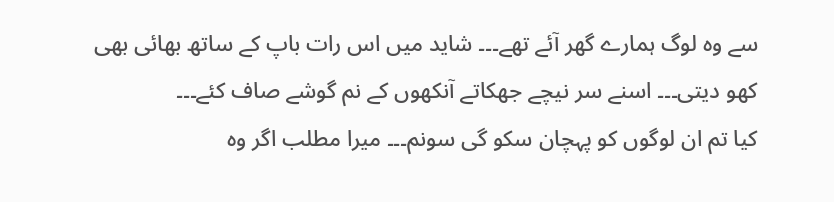سے وہ لوگ ہمارے گھر آئے تھے۔۔۔ شاید میں اس رات باپ کے ساتھ بھائی بھی کھو دیتی۔۔۔ اسنے سر نیچے جھکاتے آنکھوں کے نم گوشے صاف کئے۔۔۔
کیا تم ان لوگوں کو پہچان سکو گی سونم۔۔۔ میرا مطلب اگر وہ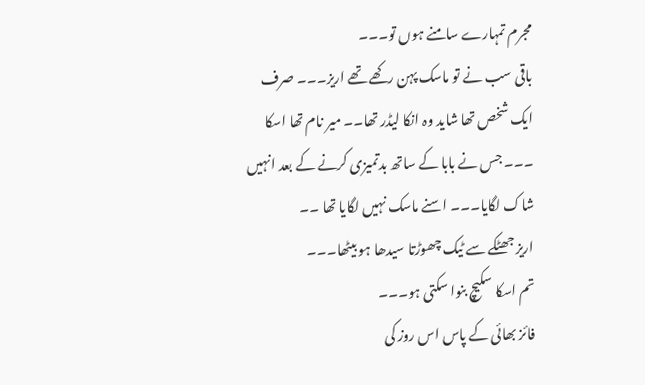مجرم تمہارے سامنے ہوں تو۔۔۔
باقی سب نے تو ماسک پہن رکھے تھے اریز۔۔۔ صرف ایک شخص تھا شاید وہ انکا لیڈر تھا۔۔ میر نام تھا اسکا ۔۔۔ جس نے بابا کے ساتھ بدتمیزی کرنے کے بعد انہیں شاک لگایا۔۔۔ اسنے ماسک نہیں لگایا تھا ۔۔
اریز جھٹکے سے ٹیک چھوڑتا سیدھا ہو بیٹھا۔۔۔
تم اسکا سکیچ بنوا سکتی ہو۔۔۔
فائز بھائی کے پاس اس روز کی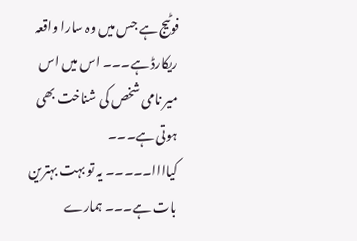فوٹیج ہے جس میں وہ سارا واقعہ ریکارڈ ہے۔۔۔ اس میں اس میر نامی شخص کی شناخت بھی ہوتی ہے۔۔۔
کیاااا۔۔۔۔۔ یہ تو بہت بہترین بات ہے۔۔۔ ہمارے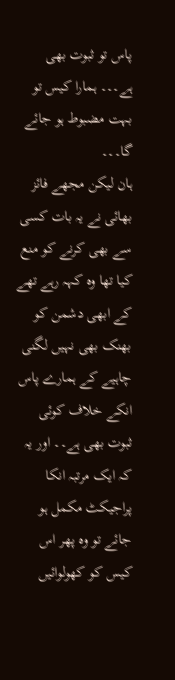پاس تو ثبوت بھی ہے۔۔۔ ہمارا کیس تو بہت مضبوط ہو جائے گا۔۔۔
ہان لیکن مجھے فائز بھائی نے یہ بات کسی سے بھی کرنے کو منع کیا تھا وہ کہہ رہے تھے کے ابھی دشمن کو بھنک بھی نہیں لگنی چاہیے کے ہمارے پاس انکے خلاف کوئی ثبوت بھی ہے۔۔ اور یہ کہ ایک مرتبہ انکا پراجیکٹ مکمل ہو جائے تو وہ پھر اس کیس کو کھولوائیں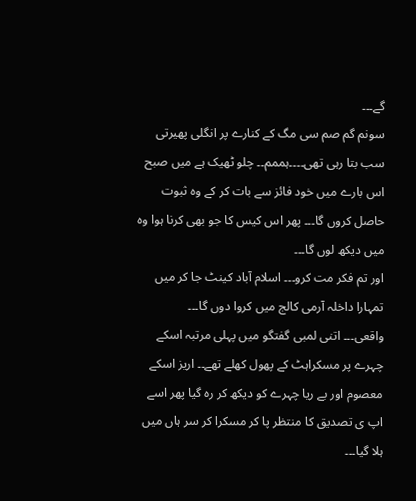گے۔۔۔
سونم گم صم سی مگ کے کنارے پر انگلی پھیرتی سب بتا رہی تھی۔۔۔۔ہممم۔۔ چلو ٹھیک ہے میں صبح اس بارے میں خود فائز سے بات کر کے وہ ثبوت حاصل کروں گا۔۔۔ پھر اس کیس کا جو بھی کرنا ہوا وہ میں دیکھ لوں گا۔۔۔
اور تم فکر مت کرو۔۔۔ اسلام آباد کینٹ جا کر میں تمہارا داخلہ آرمی کالج میں کروا دوں گا۔۔۔
واقعی۔۔۔ اتنی لمبی گفتگو میں پہلی مرتبہ اسکے چہرے پر مسکراہٹ کے پھول کھلے تھے۔۔ اریز اسکے معصوم اور بے ریا چہرے کو دیکھ کر رہ گیا پھر اسے اپ ی تصدیق کا منتظر پا کر مسکرا کر سر ہاں میں ہلا گیا۔۔۔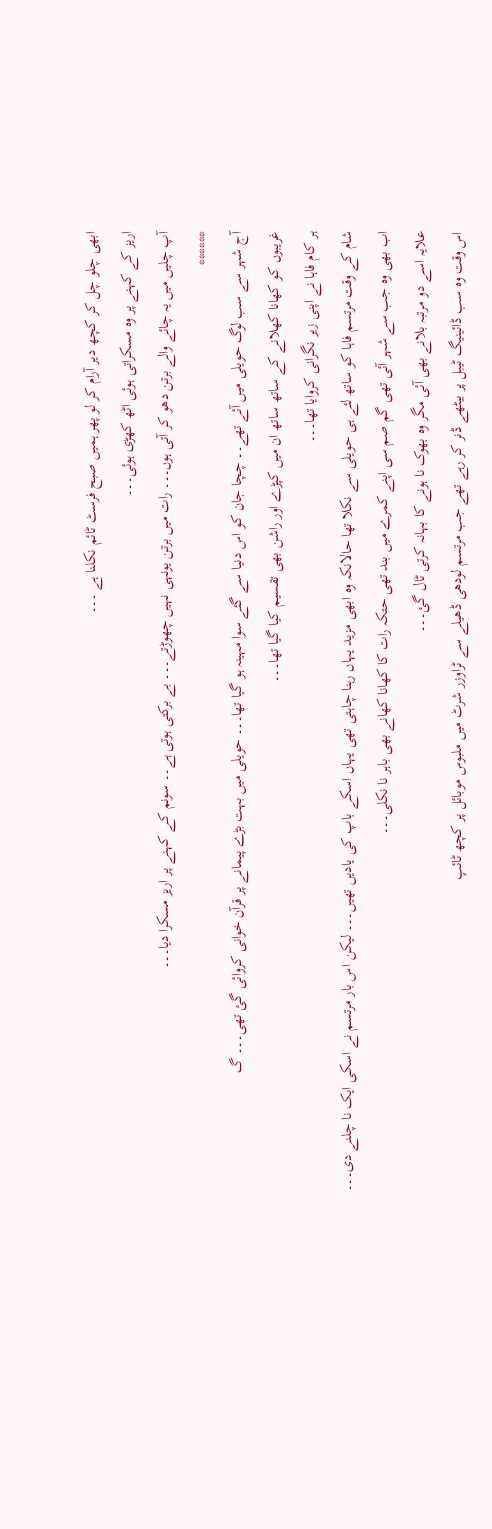ابھی چلو چل کر کچھ دیر آرام کر لو پھر ہمیں صبح فرسٹ ٹائم نکلنا ہے ۔۔۔
اریز کے کہنے پر وہ مسکراتی ہوئی اٹھ کھڑی ہوئی۔۔۔
آپ چلیں میں یہ چائے والے برتن دھو کر آتی ہوں۔۔۔ رات میں برتن یونہی نہیں چھوڑتے۔۔۔ بے برکتی ہوتی ہے۔۔ سونم کے کہنے پر اریز مسکرا دیا۔۔۔
******
آج شہر سے سب لوگ حویلی میں آئے تھے۔۔ چچا جان کو اس دنیا سے گئے سوا مہینہ ہو گیا تھا۔۔۔ حویلی میں بہت بڑے پیمانے پر قرآن خوانی کروائی گئ تھی۔۔۔ گ
غریبوں کو کھانا کھلانے کے ساتھ ساتھ ان میں کپڑے اور راشن بھی تقسیم کیا گیا تھا۔۔۔
ہر کام فاہا نے اپنی زیر نگرانی کروایا تھا۔۔۔
شام کے وقت مرتسم فاہا کو ساتھ لئے ہی حویلی سے نکلا تھا حالانکہ وہ ابھی مزید یہاں رہنا چاہتی تھی یہاں اسکے باپ کی یادیں تھیں۔۔۔ لیکن اس بار مرتسم نے اسکی ایک نا چلنے دی۔۔۔
اب بھی وہ جب سے شہر آئی تھی گم صم سی اپنے کمرے میں بند تھی حتکہ رات کا کھانا کھانے بھی باہر نا نکلی۔۔۔
علایہ اسے دو مرتبہ بلانے بھی آئی مگر وہ بھوک نا ہونے کا بہانہ کرتی ٹال گئ۔۔۔
اس وقت وہ سب ڈائینیگ ٹیبل پر بیٹھے ڈنر کر رہے تھے جب مرتسم لودھی ڈھیلے سے ٹراوزر شرٹ میں ملبوس موبائل پر کچھ ٹائپ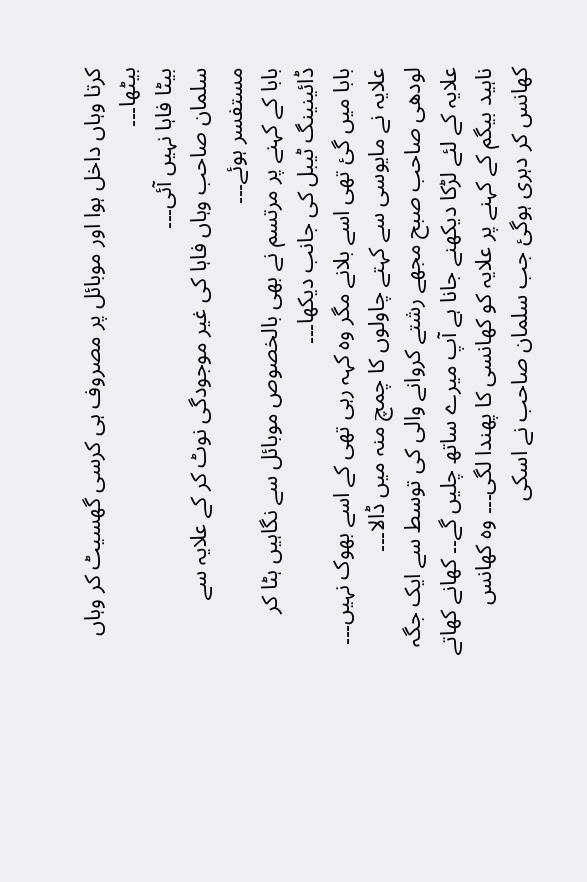کرتا وہاں داخل ہوا اور موبائل پر مصروف ہی کرسی گھسیٹ کر وہاں بیٹھا۔۔۔
بیٹا فاہا نہیں آئی۔۔۔
سلمان صاحب وہاں فاہا کی غیر موجودگی نوٹ کر کے علایہ سے مستفسر ہوئے۔۔۔
بابا کے کہنے پر مرتسم نے بھی بالخصوص موبائل سے نگاہیں ہٹا کر ڈائینینگ ٹیبل کی جانب دیکھا۔۔۔
بابا میں گئ تھی اسے بلانے مگر وہ کہہ رہی تھی کے اسے بھوک نہیں۔۔۔
علایہ نے مایوسی سے کہتے چاولوں کا چمچ منہ میں ڈالا۔۔۔
لودھی صاحب صبح مجھے رشتے کروانے والی کی توسط سے ایک جگہ علایہ کے لئے لڑکا دیکھنے جانا ہے آپ میرے ساتھ چلیں گے۔۔ کھانے کھاتے ناہید بیگم کے کہنے پر علایہ کو کھانسی کا پھندا لگی۔۔۔ وہ کھانس کھانس کر دہری ہوگئ جب سلمان صاحب نے اسکی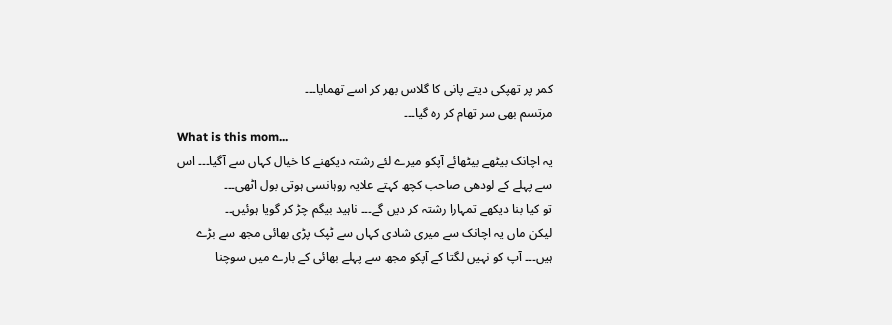کمر پر تھپکی دیتے پانی کا گلاس بھر کر اسے تھمایا۔۔۔
مرتسم بھی سر تھام کر رہ گیا۔۔۔
What is this mom...
یہ اچانک بیٹھے بیٹھائے آپکو میرے لئے رشتہ دیکھنے کا خیال کہاں سے آگیا۔۔۔ اس سے پہلے کے لودھی صاحب کچھ کہتے علایہ روہانسی ہوتی بول اٹھی۔۔۔
تو کیا بنا دیکھے تمہارا رشتہ کر دیں گے۔۔۔ ناہید بیگم چڑ کر گویا ہوئیں۔۔
لیکن ماں یہ اچانک سے میری شادی کہاں سے ٹپک پڑی بھائی مجھ سے بڑے ہیں۔۔۔ آپ کو نہیں لگتا کے آپکو مجھ سے پہلے بھائی کے بارے میں سوچنا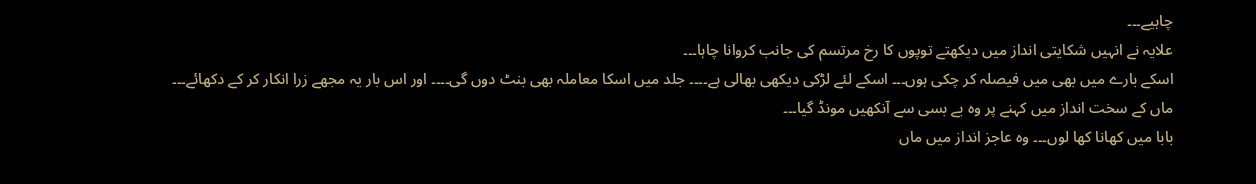چاہیے۔۔۔
علایہ نے انہیں شکایتی انداز میں دیکھتے توپوں کا رخ مرتسم کی جانب کروانا چاہا۔۔۔
اسکے بارے میں بھی میں فیصلہ کر چکی ہوں۔۔۔ اسکے لئے لڑکی دیکھی بھالی ہے۔۔۔۔ جلد میں اسکا معاملہ بھی بنٹ دوں گی۔۔۔۔ اور اس بار یہ مجھے زرا انکار کر کے دکھائے۔۔۔
ماں کے سخت انداز میں کہنے پر وہ بے بسی سے آنکھیں مونڈ گیا۔۔۔
بابا میں کھانا کھا لوں۔۔۔ وہ عاجز انداز میں ماں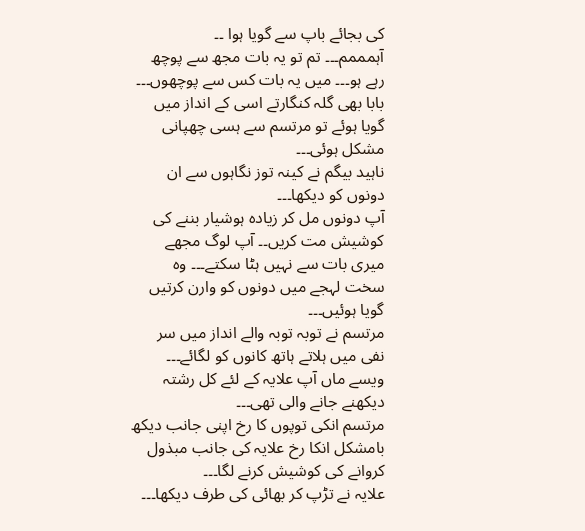کی بجائے باپ سے گویا ہوا ۔۔
آہمممم۔۔۔ تم تو یہ بات مجھ سے پوچھ رہے ہو۔۔۔ میں یہ بات کس سے پوچھوں۔۔۔ بابا بھی گلہ کنگارتے اسی کے انداز میں گویا ہوئے تو مرتسم سے ہسی چھپانی مشکل ہوئی۔۔۔
ناہید بیگم نے کینہ توز نگاہوں سے ان دونوں کو دیکھا۔۔۔
آپ دونوں مل کر زیادہ ہوشیار بننے کی کوشیش مت کریں۔۔ آپ لوگ مجھے میری بات سے نہیں ہٹا سکتے۔۔۔ وہ سخت لہجے میں دونوں کو وارن کرتیں گویا ہوئیں۔۔۔
مرتسم نے توبہ توبہ والے انداز میں سر نفی میں ہلاتے ہاتھ کانوں کو لگائے۔۔۔
ویسے ماں آپ علایہ کے لئے کل رشتہ دیکھنے جانے والی تھی۔۔۔
مرتسم انکی توپوں کا رخ اپنی جانب دیکھ بامشکل انکا رخ علایہ کی جانب مبذول کروانے کی کوشیش کرنے لگا۔۔۔
علایہ نے تڑپ کر بھائی کی طرف دیکھا۔۔۔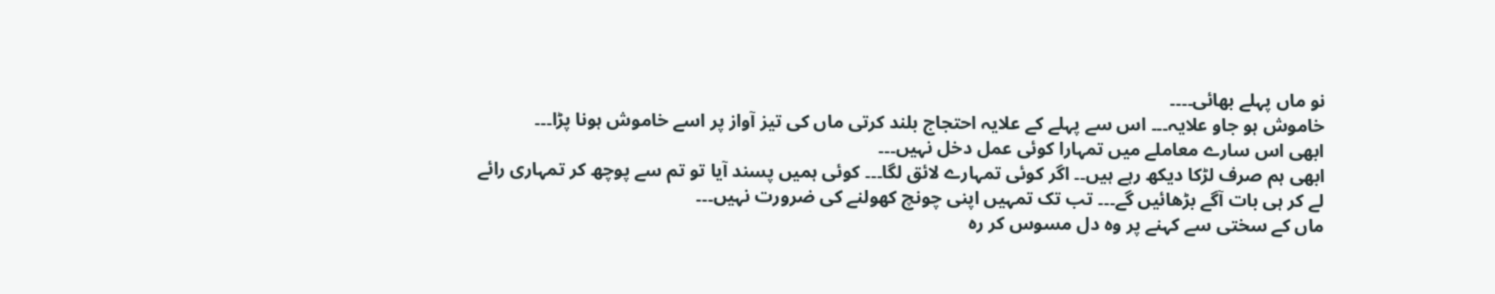نو ماں پہلے بھائی۔۔۔۔
خاموش ہو جاو علایہ۔۔۔ اس سے پہلے کے علایہ احتجاج بلند کرتی ماں کی تیز آواز پر اسے خاموش ہونا پڑا۔۔۔
ابھی اس سارے معاملے میں تمہارا کوئی عمل دخل نہیں۔۔۔
ابھی ہم صرف لڑکا دیکھ رہے ہیں۔۔ اگر کوئی تمہارے لائق لگا۔۔۔ کوئی ہمیں پسند آیا تو تم سے پوچھ کر تمہاری رائے لے کر ہی بات آگے بڑھائیں گے۔۔۔ تب تک تمہیں اپنی چونچ کھولنے کی ضرورت نہیں۔۔۔
ماں کے سختی سے کہنے پر وہ دل مسوس کر رہ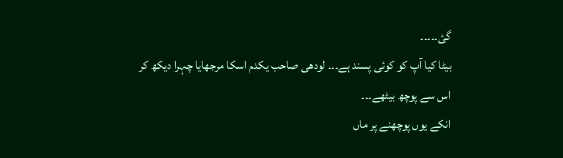گئ۔۔۔۔۔
بیٹا کیا آپ کو کوئی پسند ہے۔۔۔ لودھی صاحب یکدم اسکا مرجھایا چہرا دیکھ کر اس سے پوچھ بیٹھے۔۔۔
انکے یوں پوچھنے پر ماں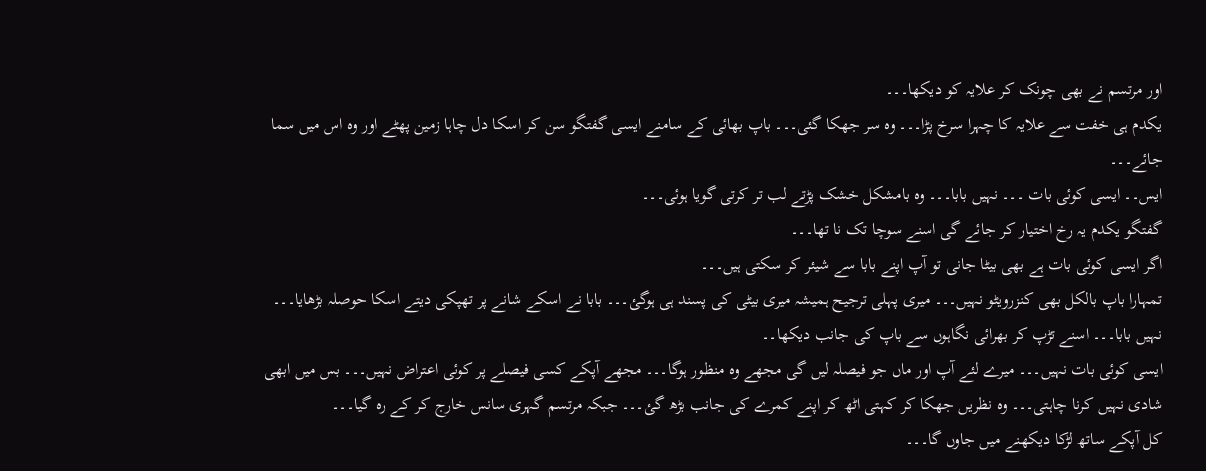اور مرتسم نے بھی چونک کر علایہ کو دیکھا۔۔۔
یکدم ہی خفت سے علایہ کا چہرا سرخ پڑا۔۔۔ وہ سر جھکا گئی۔۔۔ باپ بھائی کے سامنے ایسی گفتگو سن کر اسکا دل چاہا زمین پھٹے اور وہ اس میں سما جائے۔۔۔
ایس۔۔ ایسی کوئی بات ۔۔۔ نہیں بابا۔۔۔ وہ بامشکل خشک پڑتے لب تر کرتی گویا ہوئی۔۔۔
گفتگو یکدم یہ رخ اختیار کر جائے گی اسنے سوچا تک نا تھا۔۔۔
اگر ایسی کوئی بات ہے بھی بیٹا جانی تو آپ اپنے بابا سے شیئر کر سکتی ہیں۔۔۔
تمہارا باپ بالکل بھی کنزرویٹو نہیں۔۔۔ میری پہلی ترجیح ہمیشہ میری بیٹی کی پسند ہی ہوگئ۔۔۔ بابا نے اسکے شانے پر تھپکی دیتے اسکا حوصلہ بڑھایا۔۔۔
نہیں بابا۔۔۔ اسنے تڑپ کر بھرائی نگاہوں سے باپ کی جانب دیکھا۔۔
ایسی کوئی بات نہیں۔۔۔ میرے لئے آپ اور ماں جو فیصلہ لیں گی مجھے وہ منظور ہوگا۔۔۔ مجھے آپکے کسی فیصلے پر کوئی اعتراض نہیں۔۔۔ بس میں ابھی شادی نہیں کرنا چاہتی۔۔۔ وہ نظریں جھکا کر کہتی اٹھ کر اپنے کمرے کی جانب بڑھ گئ۔۔۔ جبکہ مرتسم گہری سانس خارج کر کے رہ گیا۔۔۔
کل آپکے ساتھ لڑکا دیکھنے میں جاوں گا۔۔۔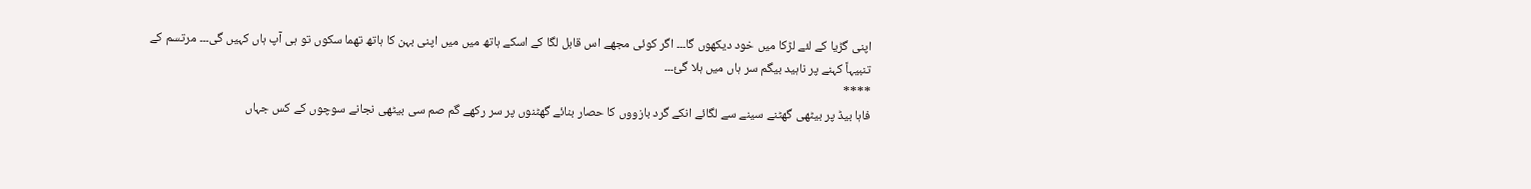اپنی گڑیا کے لئے لڑکا میں خود دیکھوں گا۔۔۔ اگر کوئی مجھے اس قابل لگا کے اسکے ہاتھ میں میں اپنی بہن کا ہاتھ تھما سکوں تو ہی آپ ہاں کہیں گی۔۔۔ مرتسم کے تنبیہاً کہنے پر ناہید بیگم سر ہاں میں ہلا گئ۔۔۔
****
فاہا بیڈ پر بیٹھی گھٹنے سینے سے لگائے انکے گرد بازووں کا حصار بنائے گھٹنوں پر سر رکھے گم صم سی بیٹھی نجانے سوچوں کے کس جہاں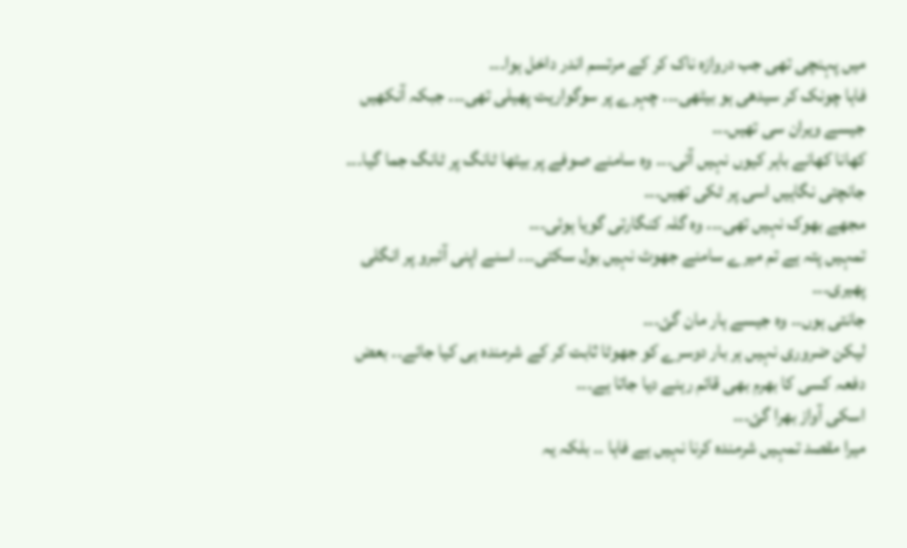میں پہنچی تھی جب دروازہ ناک کر کے مرتسم اندر داخل ہوا۔۔۔
فاہا چونک کر سیدھی ہو بیٹھی۔۔۔ چہرے پر سوگواریت پھیلی تھی۔۔۔ جبکہ آنکھیں جیسے ویران سی تھیں۔۔۔
کھانا کھانے باہر کیوں نہیں آئی۔۔۔ وہ سامنے صوفے پر بیٹھا ٹانگ پر ٹانگ جما گیا۔۔۔
جانچتی نگاہیں اسی پر ٹکی تھیں۔۔۔
مجھے بھوک نہیں تھی۔۔۔ وہ گلہ کنگارتی گویا ہوئی۔۔۔
تمہیں پتہ ہے تم میرے سامنے جھوٹ نہیں بول سکتی۔۔۔ اسنے اپنی آئبرو پر انگلی پھیری۔۔۔
جانتی ہوں۔۔ وہ جیسے ہار مان گئ۔۔۔
لیکن ضروری نہیں ہر بار دوسرے کو جھوٹا ثابت کر کے شرمندہ ہی کیا جائے۔۔ بعض دفعہ کسی کا بھرم بھی قائم رہنے دیا جاتا ہے۔۔۔
اسکی آواز بھرا گئ۔۔۔
میرا مقصد تمہیں شرمندہ کرنا نہیں ہے فاہا ۔۔ بلکہ یہ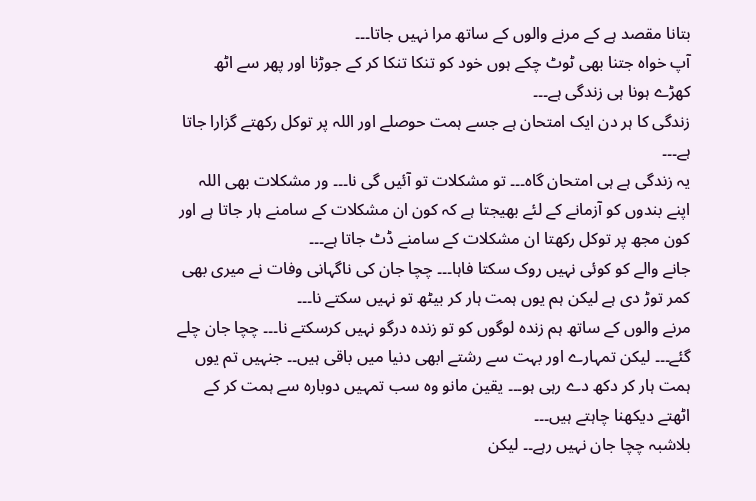بتانا مقصد ہے کے مرنے والوں کے ساتھ مرا نہیں جاتا۔۔۔
آپ خواہ جتنا بھی ٹوٹ چکے ہوں خود کو تنکا تنکا کر کے جوڑنا اور پھر سے اٹھ کھڑے ہونا ہی زندگی ہے۔۔۔
زندگی کا ہر دن ایک امتحان ہے جسے ہمت حوصلے اور اللہ پر توکل رکھتے گزارا جاتا ہے۔۔۔
یہ زندگی ہے ہی امتحان گاہ۔۔۔ تو مشکلات تو آئیں گی نا۔۔۔ ور مشکلات بھی اللہ اپنے بندوں کو آزمانے کے لئے بھیجتا ہے کہ کون ان مشکلات کے سامنے ہار جاتا ہے اور کون مجھ پر توکل رکھتا ان مشکلات کے سامنے ڈٹ جاتا ہے۔۔۔
جانے والے کو کوئی نہیں روک سکتا فاہا۔۔۔ چچا جان کی ناگہانی وفات نے میری بھی کمر توڑ دی ہے لیکن ہم یوں ہمت ہار کر بیٹھ تو نہیں سکتے نا۔۔۔
مرنے والوں کے ساتھ ہم زندہ لوگوں کو تو زندہ درگو نہیں کرسکتے نا۔۔۔ چچا جان چلے گئے۔۔۔ لیکن تمہارے اور بہت سے رشتے ابھی دنیا میں باقی ہیں۔۔ جنہیں تم یوں ہمت ہار کر دکھ دے رہی ہو۔۔۔ یقین مانو وہ سب تمہیں دوبارہ سے ہمت کر کے اٹھتے دیکھنا چاہتے ہیں۔۔۔
بلاشبہ چچا جان نہیں رہے۔۔ لیکن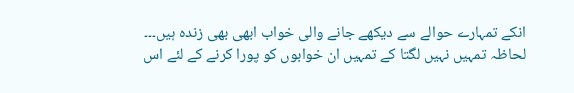انکے تمہارے حوالے سے دیکھے جانے والی خواب ابھی بھی زندہ ہیں۔۔۔
لحاظہ تمہیں نہیں لگتا کے تمہیں ان خوابوں کو پورا کرنے کے لئے اس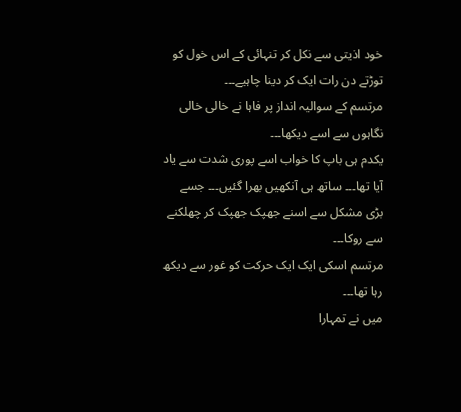خود اذیتی سے نکل کر تنہائی کے اس خول کو توڑتے دن رات ایک کر دینا چاہیے۔۔۔
مرتسم کے سوالیہ انداز پر فاہا نے خالی خالی نگاہوں سے اسے دیکھا۔۔۔
یکدم ہی باپ کا خواب اسے پوری شدت سے یاد آیا تھا۔۔۔ ساتھ ہی آنکھیں بھرا گئیں۔۔۔ جسے بڑی مشکل سے اسنے جھپک جھپک کر چھلکنے سے روکا۔۔۔
مرتسم اسکی ایک ایک حرکت کو غور سے دیکھ رہا تھا۔۔۔
میں نے تمہارا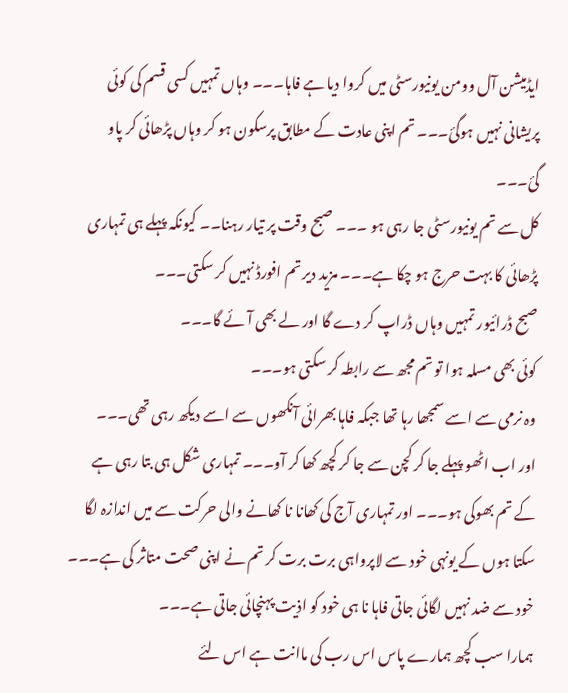ایڈمیشن آل وومن یونیورسٹی میں کروا دیا ہے فاہا۔۔۔ وہاں تمہیں کسی قسم کی کوئی پریشانی نہیں ہوگئ۔۔۔ تم اپنی عادت کے مطابق پرسکون ہو کر وہاں پڑھائی کر پاو گئ۔۔۔
کل سے تم یونیورسٹی جا رہی ہو ۔۔۔ صبح وقت پر تیار رہنا۔۔ کیونکہ پہلے ہی تمہاری پڑھائی کا بہت حرج ہو چکا ہے۔۔۔ مزید دیر تم افورڈ نہیں کر سکتی۔۔۔
صبح ڈرائیور تمہیں وہاں ڈراپ کر دے گا اور لے بھی آئے گا۔۔۔
کوئی بھی مسلہ ہوا تو تم مجھ سے رابطہ کر سکتی ہو۔۔۔
وہ نرمی سے اسے سمجھا رہا تھا جبکہ فاہا بھرائی آنکھوں سے اسے دیکھ رہی تھی۔۔۔
اور اب اٹھو پہلے جا کر کچن سے جا کر کچھ کھا کر آو۔۔۔ تمہاری شکل ہی بتا رہی ہے کے تم بھوکی ہو۔۔۔ اور تمہاری آج کی کھانا نا کھانے والی حرکت سے میں اندازہ لگا سکتا ہوں کے یونہی خود سے لاپرواہی برت برت کر تم نے اپنی صحت متاثر کی ہے۔۔۔
خود سے ضد نہیں لگائی جاتی فاہا نا ہی خود کو اذیت پہنچائی جاتی ہے۔۔۔
ہمارا سب کچھ ہمارے پاس اس رب کی ماانت ہے اس لئے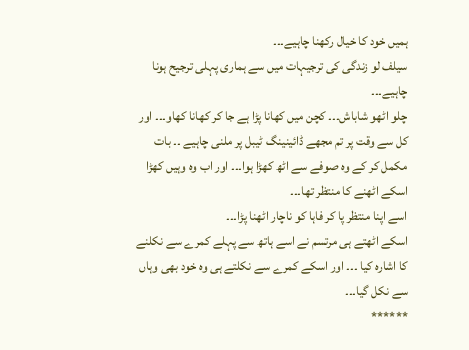ہمیں خود کا خیال رکھنا چاہیے۔۔۔
سیلف لو زندگی کی ترجیہات میں سے ہماری پہلی ترجیح ہونا چاہیے۔۔۔
چلو اٹھو شاباش۔۔۔ کچن میں کھانا پڑا ہے جا کر کھانا کھاو۔۔۔ اور کل سے وقت پر تم مجھے ڈائینینگ ٹیبل پر ملنی چاہیے ۔۔ بات مکمل کر کے وہ صوفے سے اٹھ کھڑا ہوا۔۔۔ اور اب وہ وہیں کھڑا اسکے اٹھنے کا منتظر تھا۔۔۔
اسے اپنا منتظر پا کر فاہا کو ناچار اٹھنا پڑا۔۔۔
اسکے اٹھتے ہی مرتسم نے اسے ہاتھ سے پہلے کمرے سے نکلنے کا اشارہ کیا ۔۔۔ اور اسکے کمرے سے نکلتے ہی وہ خود بھی وہاں سے نکل گیا۔۔۔
******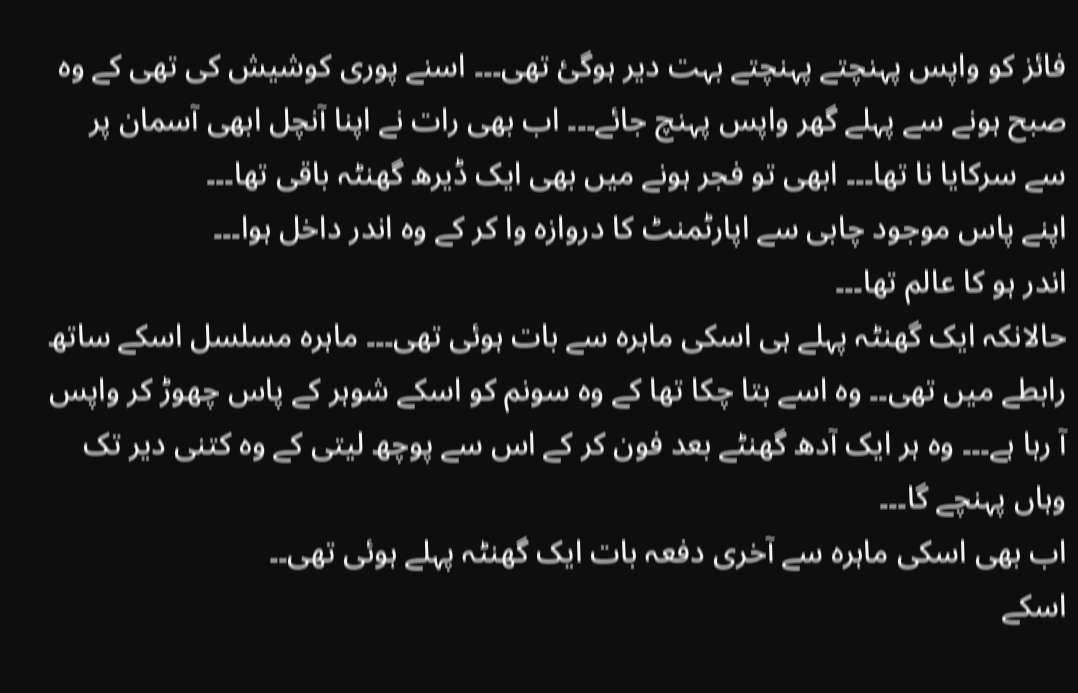فائز کو واپس پہنچتے پہنچتے بہت دیر ہوگئ تھی۔۔۔ اسنے پوری کوشیش کی تھی کے وہ صبح ہونے سے پہلے گھر واپس پہنچ جائے۔۔۔ اب بھی رات نے اپنا آنچل ابھی آسمان پر سے سرکایا نا تھا۔۔۔ ابھی تو فجر ہونے میں بھی ایک ڈیرھ گھنٹہ باقی تھا۔۔۔
اپنے پاس موجود چابی سے اپارٹمنٹ کا دروازہ وا کر کے وہ اندر داخل ہوا۔۔۔
اندر ہو کا عالم تھا۔۔۔
حالانکہ ایک گھنٹہ پہلے ہی اسکی ماہرہ سے بات ہوئی تھی۔۔۔ ماہرہ مسلسل اسکے ساتھ رابطے میں تھی۔۔ وہ اسے بتا چکا تھا کے وہ سونم کو اسکے شوہر کے پاس چھوڑ کر واپس آ رہا ہے۔۔۔ وہ ہر ایک آدھ گھنٹے بعد فون کر کے اس سے پوچھ لیتی کے وہ کتنی دیر تک وہاں پہنچے گا۔۔۔
اب بھی اسکی ماہرہ سے آخری دفعہ بات ایک گھنٹہ پہلے ہوئی تھی۔۔
اسکے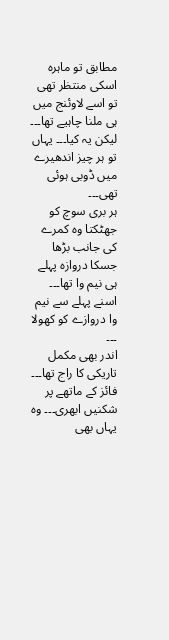مطابق تو ماہرہ اسکی منتظر تھی تو اسے لاوئنج میں ہی ملنا چاہیے تھا۔۔۔ لیکن یہ کیا۔۔۔ یہاں تو ہر چیز اندھیرے میں ڈوبی ہوئی تھی۔۔۔
ہر بری سوچ کو جھٹکتا وہ کمرے کی جانب بڑھا جسکا دروازہ پہلے ہی نیم وا تھا۔۔۔
اسنے پہلے سے نیم وا دروازے کو کھولا ۔۔۔
اندر بھی مکمل تاریکی کا راج تھا۔۔۔ فائز کے ماتھے پر شکنیں ابھری۔۔۔ وہ یہاں بھی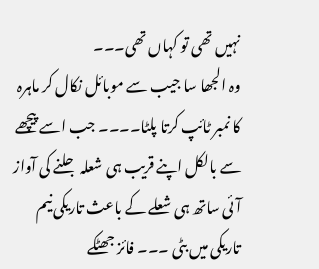نہیں تھی تو کہاں تھی۔۔۔
وہ الجھا سا جیب سے موبائل نکال کر ماہرہ کا نمبر ٹائپ کرتا پلٹا۔۔۔۔ جب اسے پیچھے سے بالکل اپنے قریب ہی شعلہ جلنے کی آواز آئی ساتھ ہی شعلے کے باعث تاریکی نیم تاریکی میں بٹی ۔۔۔ فائز جھٹکے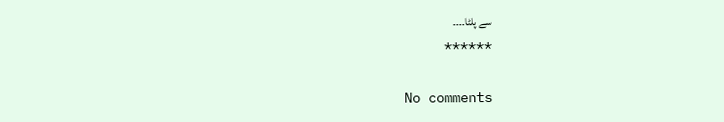سے پلٹا۔۔۔۔
******

No comments